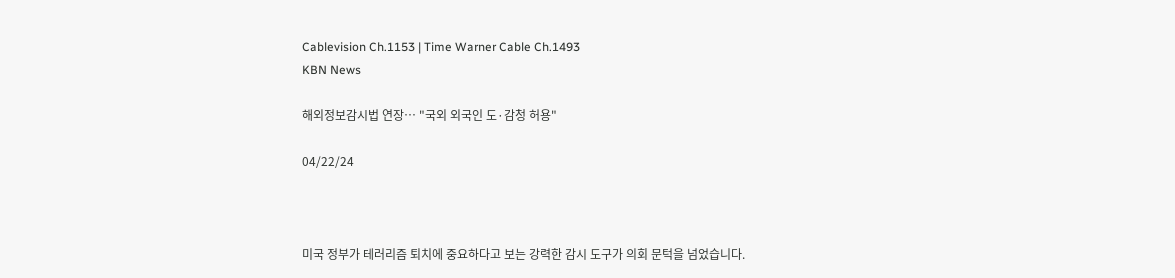Cablevision Ch.1153 | Time Warner Cable Ch.1493
KBN News

해외정보감시법 연장… "국외 외국인 도·감청 허용"

04/22/24



미국 정부가 테러리즘 퇴치에 중요하다고 보는 강력한 감시 도구가 의회 문턱을 넘었습니다.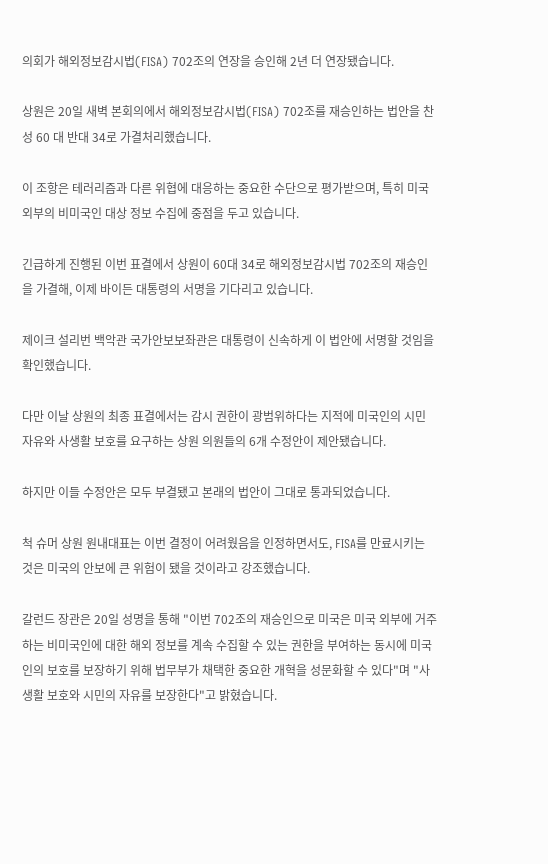의회가 해외정보감시법(FISA) 702조의 연장을 승인해 2년 더 연장됐습니다.

상원은 20일 새벽 본회의에서 해외정보감시법(FISA) 702조를 재승인하는 법안을 찬성 60 대 반대 34로 가결처리했습니다.

이 조항은 테러리즘과 다른 위협에 대응하는 중요한 수단으로 평가받으며, 특히 미국 외부의 비미국인 대상 정보 수집에 중점을 두고 있습니다.

긴급하게 진행된 이번 표결에서 상원이 60대 34로 해외정보감시법 702조의 재승인을 가결해, 이제 바이든 대통령의 서명을 기다리고 있습니다.

제이크 설리번 백악관 국가안보보좌관은 대통령이 신속하게 이 법안에 서명할 것임을 확인했습니다.

다만 이날 상원의 최종 표결에서는 감시 권한이 광범위하다는 지적에 미국인의 시민 자유와 사생활 보호를 요구하는 상원 의원들의 6개 수정안이 제안됐습니다.

하지만 이들 수정안은 모두 부결됐고 본래의 법안이 그대로 통과되었습니다.

척 슈머 상원 원내대표는 이번 결정이 어려웠음을 인정하면서도, FISA를 만료시키는 것은 미국의 안보에 큰 위험이 됐을 것이라고 강조했습니다.

갈런드 장관은 20일 성명을 통해 "이번 702조의 재승인으로 미국은 미국 외부에 거주하는 비미국인에 대한 해외 정보를 계속 수집할 수 있는 권한을 부여하는 동시에 미국인의 보호를 보장하기 위해 법무부가 채택한 중요한 개혁을 성문화할 수 있다"며 "사생활 보호와 시민의 자유를 보장한다"고 밝혔습니다.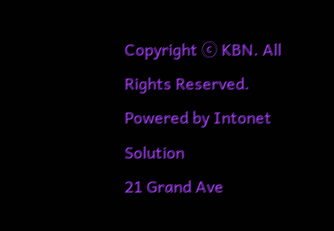Copyright ⓒ KBN. All Rights Reserved.
Powered by Intonet Solution
21 Grand Ave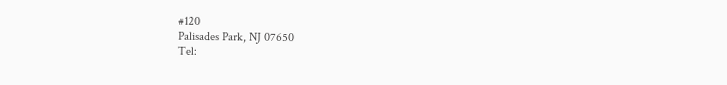#120
Palisades Park, NJ 07650
Tel: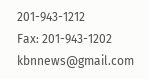201-943-1212
Fax: 201-943-1202
kbnnews@gmail.com